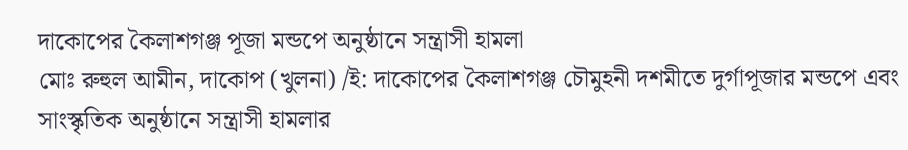দাকোপের কৈলাশগঞ্জ পূজা মন্ডপে অনুষ্ঠানে সন্ত্রাসী হামলা
মোঃ রুহুল আমীন, দাকোপ (খুলনা) /ই: দাকোপের কৈলাশগঞ্জ চৌমুহনী দশমীতে দুর্গাপূজার মন্ডপে এবং সাংস্কৃতিক অনুষ্ঠানে সন্ত্রাসী হামলার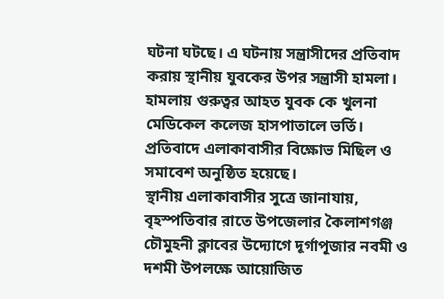ঘটনা ঘটছে। এ ঘটনায় সন্ত্রাসীদের প্রতিবাদ করায় স্থানীয় যুবকের উপর সন্ত্রাসী হামলা। হামলায় গুরুত্বর আহত যুবক কে খুলনা মেডিকেল কলেজ হাসপাতালে ভর্তি। প্রতিবাদে এলাকাবাসীর বিক্ষোভ মিছিল ও সমাবেশ অনুষ্ঠিত হয়েছে।
স্থানীয় এলাকাবাসীর সুত্রে জানাযায়, বৃহস্পতিবার রাতে উপজেলার কৈলাশগঞ্জ চৌমুহনী ক্লাবের উদ্যোগে দূর্গাপূজার নবমী ও দশমী উপলক্ষে আয়োজিত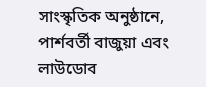সাংস্কৃতিক অনুষ্ঠানে, পার্শবর্তী বাজুয়া এবং লাউডোব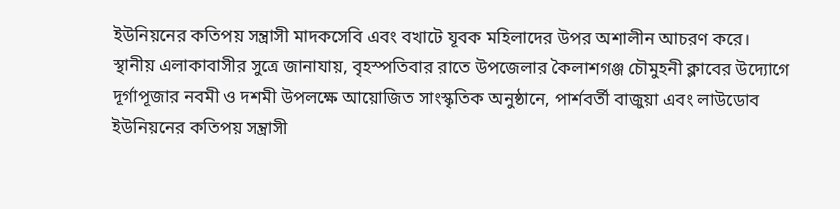ইউনিয়নের কতিপয় সন্ত্রাসী মাদকসেবি এবং বখাটে যূবক মহিলাদের উপর অশালীন আচরণ করে।
স্থানীয় এলাকাবাসীর সুত্রে জানাযায়, বৃহস্পতিবার রাতে উপজেলার কৈলাশগঞ্জ চৌমুহনী ক্লাবের উদ্যোগে দূর্গাপূজার নবমী ও দশমী উপলক্ষে আয়োজিত সাংস্কৃতিক অনুষ্ঠানে, পার্শবর্তী বাজুয়া এবং লাউডোব ইউনিয়নের কতিপয় সন্ত্রাসী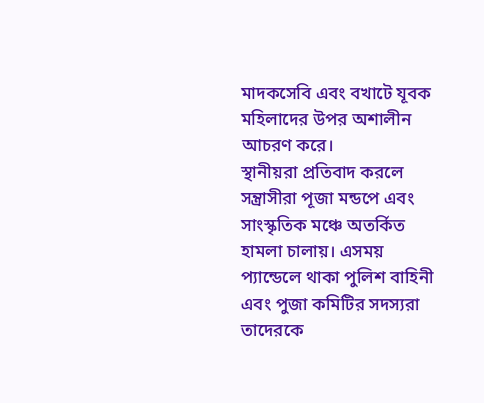মাদকসেবি এবং বখাটে যূবক মহিলাদের উপর অশালীন আচরণ করে।
স্থানীয়রা প্রতিবাদ করলে সন্ত্রাসীরা পূজা মন্ডপে এবং সাংস্কৃতিক মঞ্চে অতর্কিত হামলা চালায়। এসময় প্যান্ডেলে থাকা পুলিশ বাহিনী এবং পুজা কমিটির সদস্যরা তাদেরকে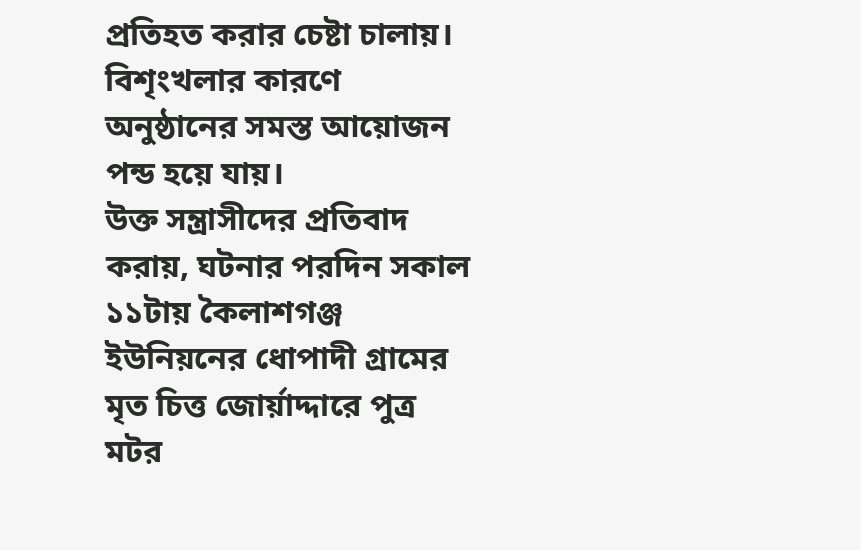প্রতিহত করার চেষ্টা চালায়। বিশৃংখলার কারণে অনুষ্ঠানের সমস্ত আয়োজন পন্ড হয়ে যায়।
উক্ত সন্ত্রাসীদের প্রতিবাদ করায়, ঘটনার পরদিন সকাল ১১টায় কৈলাশগঞ্জ ইউনিয়নের ধোপাদী গ্রামের মৃত চিত্ত জোর্য়াদ্দারে পুত্র মটর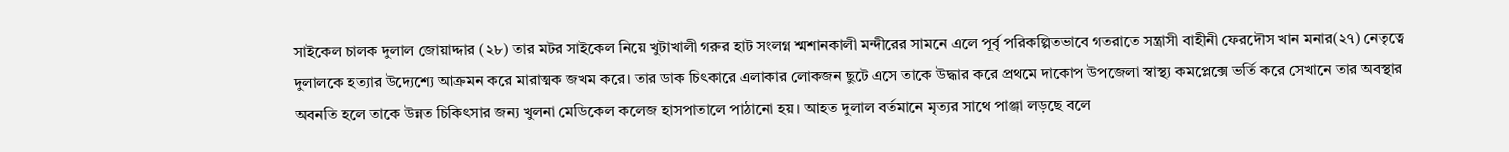সাইকেল চালক দুলাল জোয়াদ্দার (২৮) তার মটর সাইকেল নিয়ে খুটাখালী গরুর হাট সংলগ্ন শ্মশানকালী মন্দীরের সামনে এলে পূর্বৃ পরিকল্পিতভাবে গতরাতে সন্ত্রাসী বাহীনী ফেরদৌস খান মনার(২৭) নেতৃত্বে দুলালকে হত্যার উদ্যেশ্যে আক্রমন করে মারাত্মক জখম করে। তার ডাক চিৎকারে এলাকার লোকজন ছুটে এসে তাকে উদ্ধার করে প্রথমে দাকোপ উপজেলা স্বাস্থ্য কমপ্লেক্সে ভর্তি করে সেখানে তার অবস্থার অবনতি হলে তাকে উন্নত চিকিৎসার জন্য খুলনা মেডিকেল কলেজ হাসপাতালে পাঠানো হয়। আহত দুলাল বর্তমানে মৃত্যর সাথে পাঞ্জা লড়ছে বলে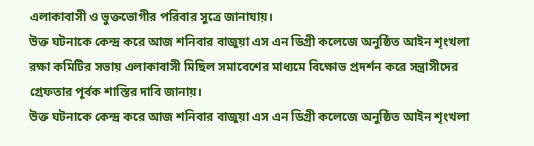এলাকাবাসী ও ভুক্তভোগীর পরিবার সুত্রে জানাযায়।
উক্ত ঘটনাকে কেন্দ্র করে আজ শনিবার বাজুয়া এস এন ডিগ্রী কলেজে অনুষ্ঠিত আইন শৃংখলা রক্ষা কমিটির সভায় এলাকাবাসী মিছিল সমাবেশের মাধ্যমে বিক্ষোভ প্রদর্শন করে সন্ত্রাসীদের গ্রেফতার পূর্বক শাস্তির দাবি জানায়।
উক্ত ঘটনাকে কেন্দ্র করে আজ শনিবার বাজুয়া এস এন ডিগ্রী কলেজে অনুষ্ঠিত আইন শৃংখলা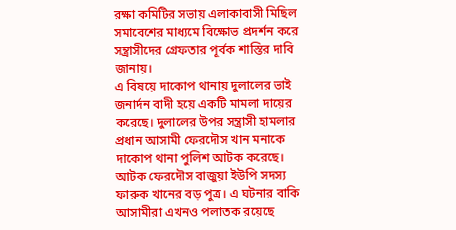রক্ষা কমিটির সভায় এলাকাবাসী মিছিল সমাবেশের মাধ্যমে বিক্ষোভ প্রদর্শন করে সন্ত্রাসীদের গ্রেফতার পূর্বক শাস্তির দাবি জানায়।
এ বিষয়ে দাকোপ থানায় দুলালের ভাই জনার্দন বাদী হয়ে একটি মামলা দায়ের করেছে। দুলালের উপর সন্ত্রাসী হামলার প্রধান আসামী ফেরদৌস খান মনাকে দাকোপ থানা পুলিশ আটক করেছে। আটক ফেরদৌস বাজুয়া ইউপি সদস্য ফারুক খানের বড় পুত্র। এ ঘটনার বাকি আসামীরা এখনও পলাতক রয়েছে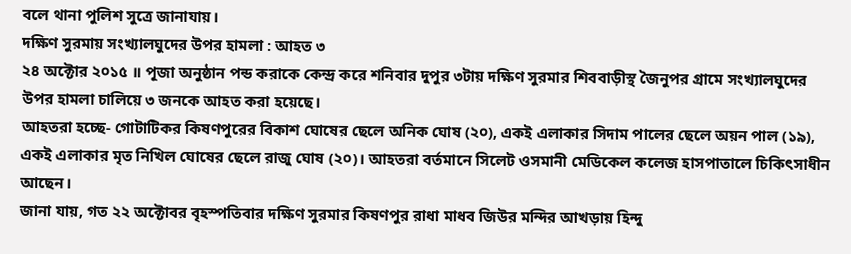বলে থানা পুলিশ সুত্রে জানাযায়।
দক্ষিণ সুরমায় সংখ্যালঘুদের উপর হামলা : আহত ৩
২৪ অক্টোর ২০১৫ ॥ পূজা অনুষ্ঠান পন্ড করাকে কেন্দ্র করে শনিবার দুপুর ৩টায় দক্ষিণ সুরমার শিববাড়ীস্থ জৈনুপর গ্রামে সংখ্যালঘুদের উপর হামলা চালিয়ে ৩ জনকে আহত করা হয়েছে।
আহতরা হচ্ছে- গোটাটিকর কিষণপুরের বিকাশ ঘোষের ছেলে অনিক ঘোষ (২০), একই এলাকার সিদাম পালের ছেলে অয়ন পাল (১৯), একই এলাকার মৃত নিখিল ঘোষের ছেলে রাজু ঘোষ (২০)। আহতরা বর্তমানে সিলেট ওসমানী মেডিকেল কলেজ হাসপাতালে চিকিৎসাধীন আছেন।
জানা যায়, গত ২২ অক্টোবর বৃহস্পতিবার দক্ষিণ সুরমার কিষণপুর রাধা মাধব জিউর মন্দির আখড়ায় হিন্দু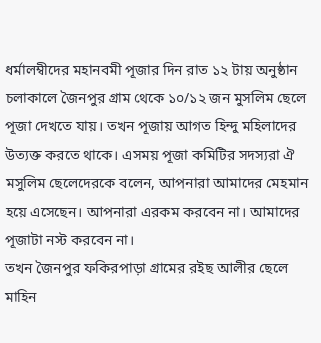ধর্মালম্বীদের মহানবমী পূজার দিন রাত ১২ টায় অনুষ্ঠান চলাকালে জৈনপুর গ্রাম থেকে ১০/১২ জন মুসলিম ছেলে পূজা দেখতে যায়। তখন পূজায় আগত হিন্দু মহিলাদের উত্যক্ত করতে থাকে। এসময় পূজা কমিটির সদস্যরা ঐ মসুলিম ছেলেদেরকে বলেন, আপনারা আমাদের মেহমান হয়ে এসেছেন। আপনারা এরকম করবেন না। আমাদের পূজাটা নস্ট করবেন না।
তখন জৈনপুর ফকিরপাড়া গ্রামের রইছ আলীর ছেলে মাহিন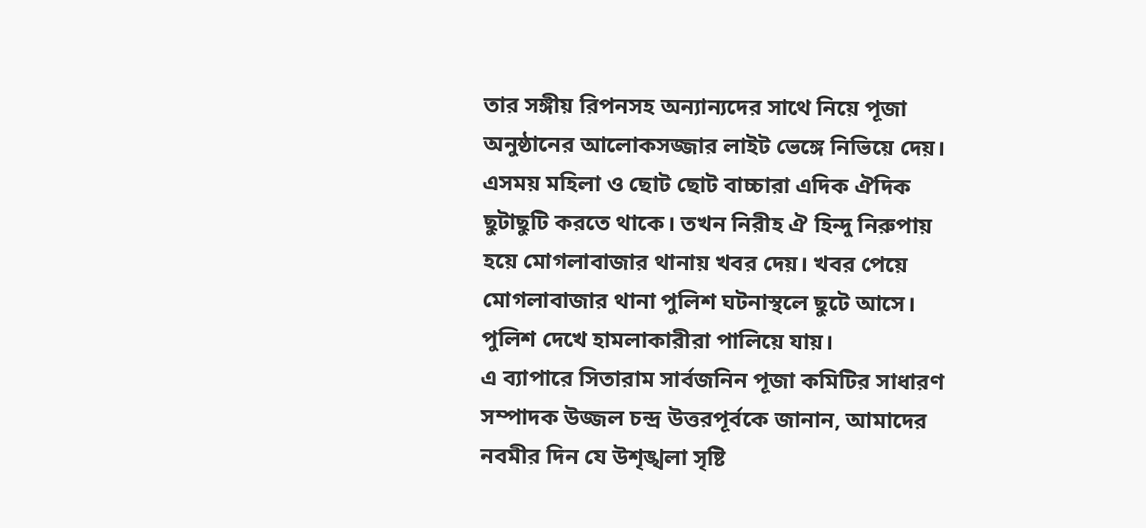তার সঙ্গীয় রিপনসহ অন্যান্যদের সাথে নিয়ে পূজা অনুষ্ঠানের আলোকসজ্জার লাইট ভেঙ্গে নিভিয়ে দেয়। এসময় মহিলা ও ছোট ছোট বাচ্চারা এদিক ঐদিক ছুটাছুটি করতে থাকে। তখন নিরীহ ঐ হিন্দু নিরুপায় হয়ে মোগলাবাজার থানায় খবর দেয়। খবর পেয়ে মোগলাবাজার থানা পুলিশ ঘটনাস্থলে ছুটে আসে। পুলিশ দেখে হামলাকারীরা পালিয়ে যায়।
এ ব্যাপারে সিতারাম সার্বজনিন পূজা কমিটির সাধারণ সম্পাদক উজ্জল চন্দ্র উত্তরপূর্বকে জানান, আমাদের নবমীর দিন যে উশৃঙ্খলা সৃষ্টি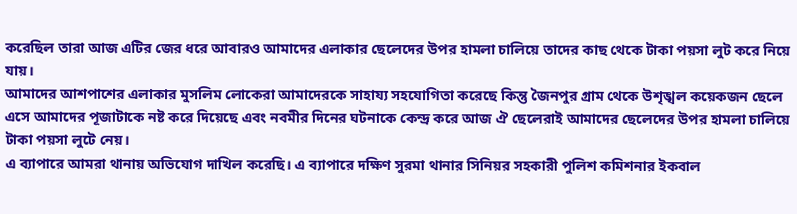করেছিল তারা আজ এটির জের ধরে আবারও আমাদের এলাকার ছেলেদের উপর হামলা চালিয়ে তাদের কাছ থেকে টাকা পয়সা লুট করে নিয়ে যায়।
আমাদের আশপাশের এলাকার মুসলিম লোকেরা আমাদেরকে সাহায্য সহযোগিতা করেছে কিন্তু জৈনপুর গ্রাম থেকে উশৃঙ্খল কয়েকজন ছেলে এসে আমাদের পূজাটাকে নষ্ট করে দিয়েছে এবং নবমীর দিনের ঘটনাকে কেন্দ্র করে আজ ঐ ছেলেরাই আমাদের ছেলেদের উপর হামলা চালিয়ে টাকা পয়সা লুটে নেয়।
এ ব্যাপারে আমরা থানায় অভিযোগ দাখিল করেছি। এ ব্যাপারে দক্ষিণ সুরমা থানার সিনিয়র সহকারী পুলিশ কমিশনার ইকবাল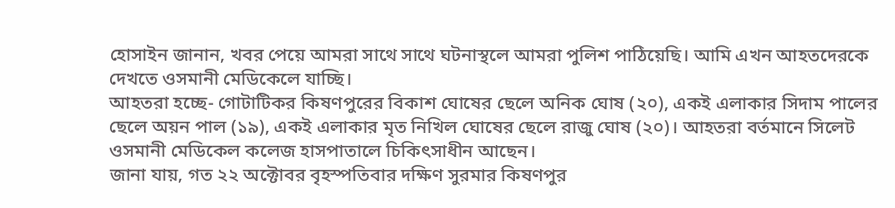হোসাইন জানান, খবর পেয়ে আমরা সাথে সাথে ঘটনাস্থলে আমরা পুলিশ পাঠিয়েছি। আমি এখন আহতদেরকে দেখতে ওসমানী মেডিকেলে যাচ্ছি।
আহতরা হচ্ছে- গোটাটিকর কিষণপুরের বিকাশ ঘোষের ছেলে অনিক ঘোষ (২০), একই এলাকার সিদাম পালের ছেলে অয়ন পাল (১৯), একই এলাকার মৃত নিখিল ঘোষের ছেলে রাজু ঘোষ (২০)। আহতরা বর্তমানে সিলেট ওসমানী মেডিকেল কলেজ হাসপাতালে চিকিৎসাধীন আছেন।
জানা যায়, গত ২২ অক্টোবর বৃহস্পতিবার দক্ষিণ সুরমার কিষণপুর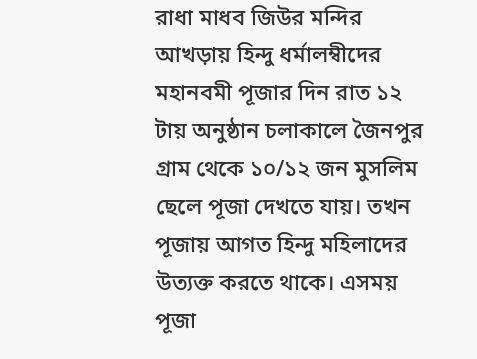রাধা মাধব জিউর মন্দির আখড়ায় হিন্দু ধর্মালম্বীদের মহানবমী পূজার দিন রাত ১২ টায় অনুষ্ঠান চলাকালে জৈনপুর গ্রাম থেকে ১০/১২ জন মুসলিম ছেলে পূজা দেখতে যায়। তখন পূজায় আগত হিন্দু মহিলাদের উত্যক্ত করতে থাকে। এসময় পূজা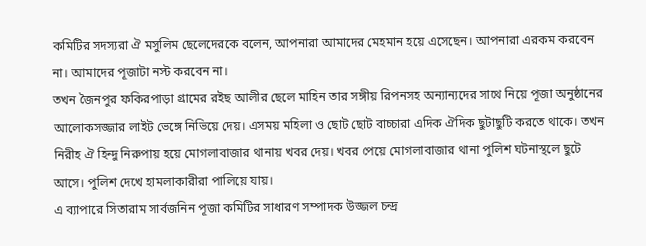কমিটির সদস্যরা ঐ মসুলিম ছেলেদেরকে বলেন, আপনারা আমাদের মেহমান হয়ে এসেছেন। আপনারা এরকম করবেন না। আমাদের পূজাটা নস্ট করবেন না।
তখন জৈনপুর ফকিরপাড়া গ্রামের রইছ আলীর ছেলে মাহিন তার সঙ্গীয় রিপনসহ অন্যান্যদের সাথে নিয়ে পূজা অনুষ্ঠানের আলোকসজ্জার লাইট ভেঙ্গে নিভিয়ে দেয়। এসময় মহিলা ও ছোট ছোট বাচ্চারা এদিক ঐদিক ছুটাছুটি করতে থাকে। তখন নিরীহ ঐ হিন্দু নিরুপায় হয়ে মোগলাবাজার থানায় খবর দেয়। খবর পেয়ে মোগলাবাজার থানা পুলিশ ঘটনাস্থলে ছুটে আসে। পুলিশ দেখে হামলাকারীরা পালিয়ে যায়।
এ ব্যাপারে সিতারাম সার্বজনিন পূজা কমিটির সাধারণ সম্পাদক উজ্জল চন্দ্র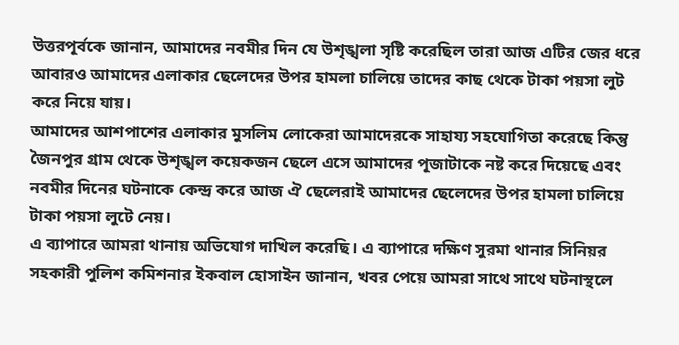উত্তরপূর্বকে জানান, আমাদের নবমীর দিন যে উশৃঙ্খলা সৃষ্টি করেছিল তারা আজ এটির জের ধরে আবারও আমাদের এলাকার ছেলেদের উপর হামলা চালিয়ে তাদের কাছ থেকে টাকা পয়সা লুট করে নিয়ে যায়।
আমাদের আশপাশের এলাকার মুসলিম লোকেরা আমাদেরকে সাহায্য সহযোগিতা করেছে কিন্তু জৈনপুর গ্রাম থেকে উশৃঙ্খল কয়েকজন ছেলে এসে আমাদের পূজাটাকে নষ্ট করে দিয়েছে এবং নবমীর দিনের ঘটনাকে কেন্দ্র করে আজ ঐ ছেলেরাই আমাদের ছেলেদের উপর হামলা চালিয়ে টাকা পয়সা লুটে নেয়।
এ ব্যাপারে আমরা থানায় অভিযোগ দাখিল করেছি। এ ব্যাপারে দক্ষিণ সুরমা থানার সিনিয়র সহকারী পুলিশ কমিশনার ইকবাল হোসাইন জানান, খবর পেয়ে আমরা সাথে সাথে ঘটনাস্থলে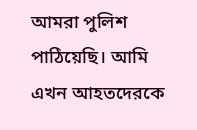আমরা পুলিশ পাঠিয়েছি। আমি এখন আহতদেরকে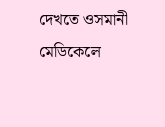দেখতে ওসমানী মেডিকেলে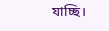যাচ্ছি।